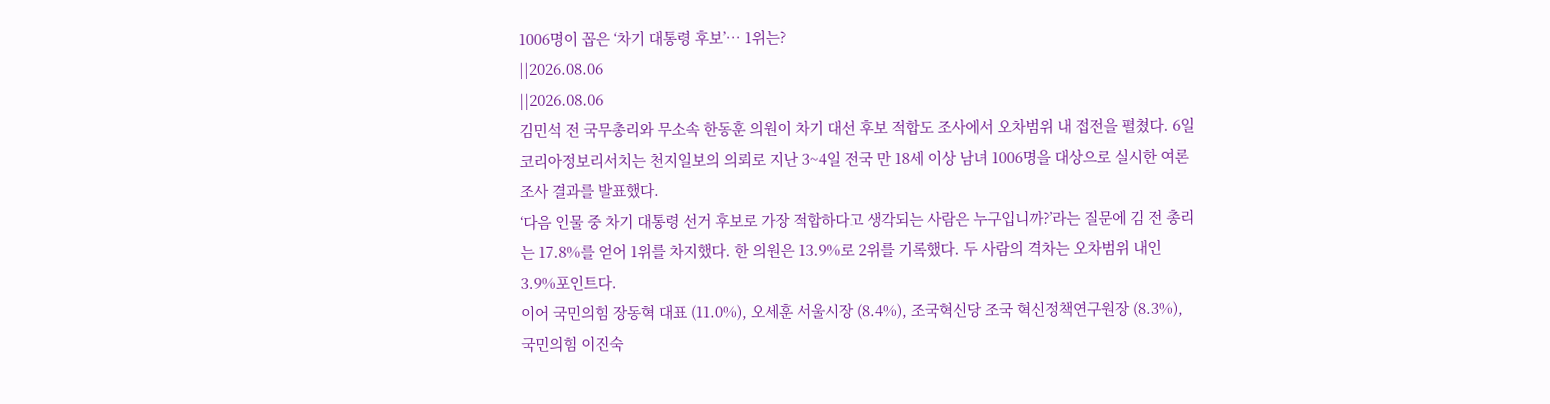1006명이 꼽은 ‘차기 대통령 후보’… 1위는?
||2026.08.06
||2026.08.06
김민석 전 국무총리와 무소속 한동훈 의원이 차기 대선 후보 적합도 조사에서 오차범위 내 접전을 펼쳤다. 6일 코리아정보리서치는 천지일보의 의뢰로 지난 3~4일 전국 만 18세 이상 남녀 1006명을 대상으로 실시한 여론조사 결과를 발표했다.
‘다음 인물 중 차기 대통령 선거 후보로 가장 적합하다고 생각되는 사람은 누구입니까?’라는 질문에 김 전 총리는 17.8%를 얻어 1위를 차지했다. 한 의원은 13.9%로 2위를 기록했다. 두 사람의 격차는 오차범위 내인 3.9%포인트다.
이어 국민의힘 장동혁 대표 (11.0%), 오세훈 서울시장 (8.4%), 조국혁신당 조국 혁신정책연구원장 (8.3%), 국민의힘 이진숙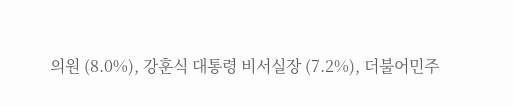의원 (8.0%), 강훈식 대통령 비서실장 (7.2%), 더불어민주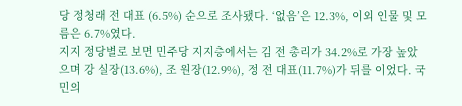당 정청래 전 대표 (6.5%) 순으로 조사됐다. ‘없음’은 12.3%, 이외 인물 및 모름은 6.7%였다.
지지 정당별로 보면 민주당 지지층에서는 김 전 총리가 34.2%로 가장 높았으며 강 실장(13.6%), 조 원장(12.9%), 정 전 대표(11.7%)가 뒤를 이었다. 국민의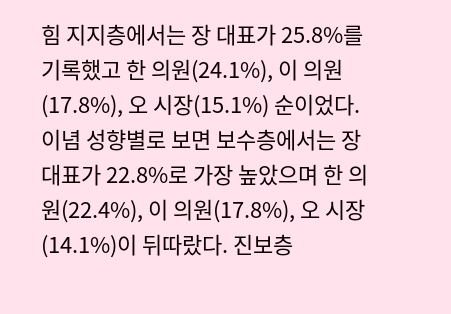힘 지지층에서는 장 대표가 25.8%를 기록했고 한 의원(24.1%), 이 의원(17.8%), 오 시장(15.1%) 순이었다.
이념 성향별로 보면 보수층에서는 장 대표가 22.8%로 가장 높았으며 한 의원(22.4%), 이 의원(17.8%), 오 시장(14.1%)이 뒤따랐다. 진보층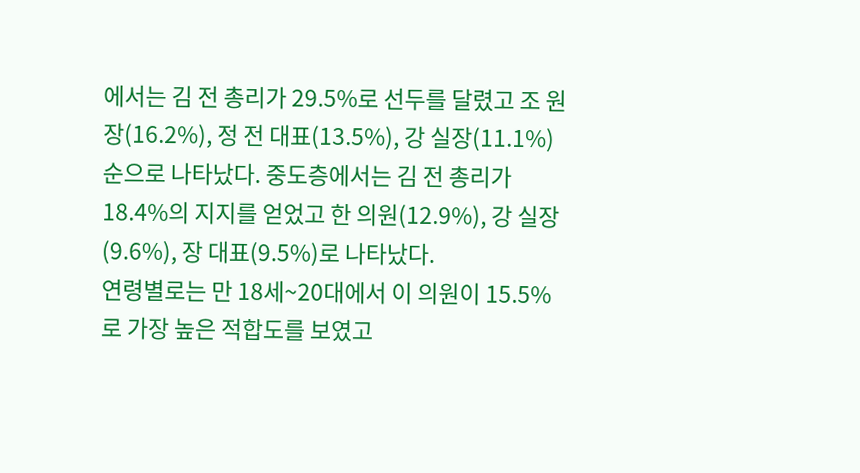에서는 김 전 총리가 29.5%로 선두를 달렸고 조 원장(16.2%), 정 전 대표(13.5%), 강 실장(11.1%) 순으로 나타났다. 중도층에서는 김 전 총리가 18.4%의 지지를 얻었고 한 의원(12.9%), 강 실장(9.6%), 장 대표(9.5%)로 나타났다.
연령별로는 만 18세~20대에서 이 의원이 15.5%로 가장 높은 적합도를 보였고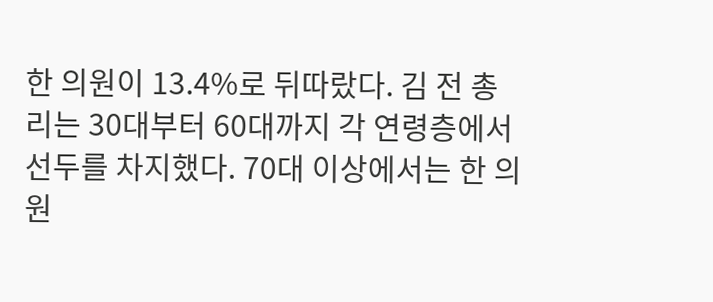한 의원이 13.4%로 뒤따랐다. 김 전 총리는 30대부터 60대까지 각 연령층에서 선두를 차지했다. 70대 이상에서는 한 의원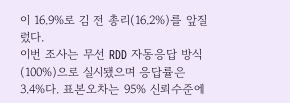이 16.9%로 김 전 총리(16.2%)를 앞질렀다.
이번 조사는 무선 RDD 자동응답 방식(100%)으로 실시됐으며 응답률은 3.4%다. 표본오차는 95% 신뢰수준에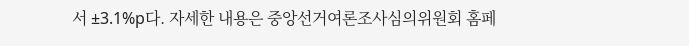서 ±3.1%p다. 자세한 내용은 중앙선거여론조사심의위원회 홈페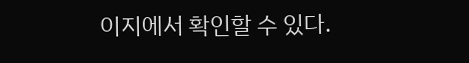이지에서 확인할 수 있다.